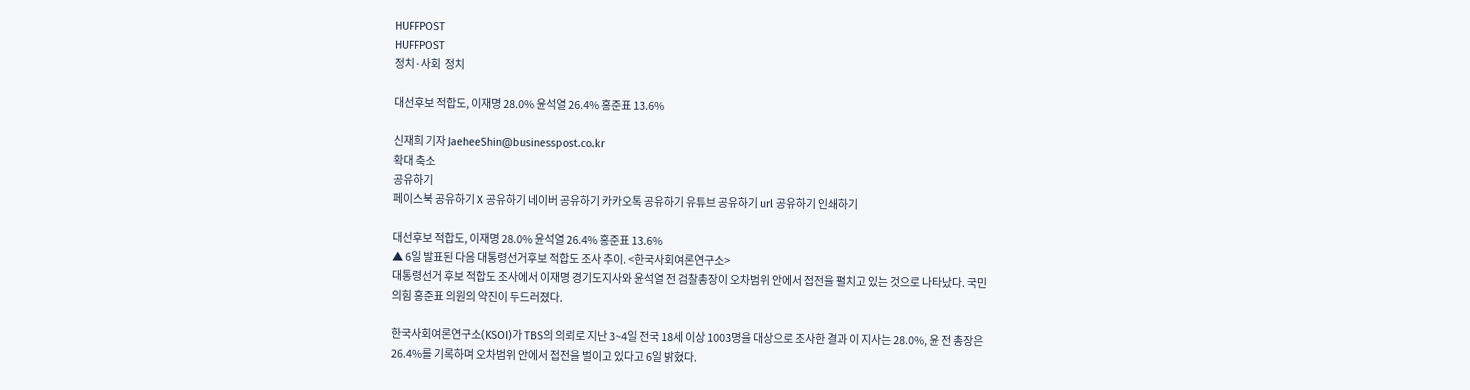HUFFPOST
HUFFPOST
정치·사회  정치

대선후보 적합도, 이재명 28.0% 윤석열 26.4% 홍준표 13.6%

신재희 기자 JaeheeShin@businesspost.co.kr
확대 축소
공유하기
페이스북 공유하기 X 공유하기 네이버 공유하기 카카오톡 공유하기 유튜브 공유하기 url 공유하기 인쇄하기

대선후보 적합도, 이재명 28.0% 윤석열 26.4% 홍준표 13.6%
▲ 6일 발표된 다음 대통령선거후보 적합도 조사 추이. <한국사회여론연구소>
대통령선거 후보 적합도 조사에서 이재명 경기도지사와 윤석열 전 검찰총장이 오차범위 안에서 접전을 펼치고 있는 것으로 나타났다. 국민의힘 홍준표 의원의 약진이 두드러졌다.

한국사회여론연구소(KSOI)가 TBS의 의뢰로 지난 3~4일 전국 18세 이상 1003명을 대상으로 조사한 결과 이 지사는 28.0%, 윤 전 총장은 26.4%를 기록하며 오차범위 안에서 접전을 벌이고 있다고 6일 밝혔다.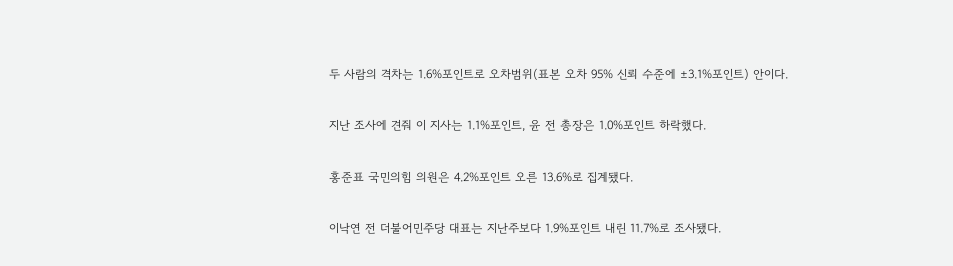두 사람의 격차는 1.6%포인트로 오차범위(표본 오차 95% 신뢰 수준에 ±3.1%포인트) 안이다.

지난 조사에 견줘 이 지사는 1.1%포인트, 윤 전 총장은 1.0%포인트 하락했다.

홍준표 국민의힘 의원은 4.2%포인트 오른 13.6%로 집계됐다.

이낙연 전 더불어민주당 대표는 지난주보다 1.9%포인트 내린 11.7%로 조사됐다.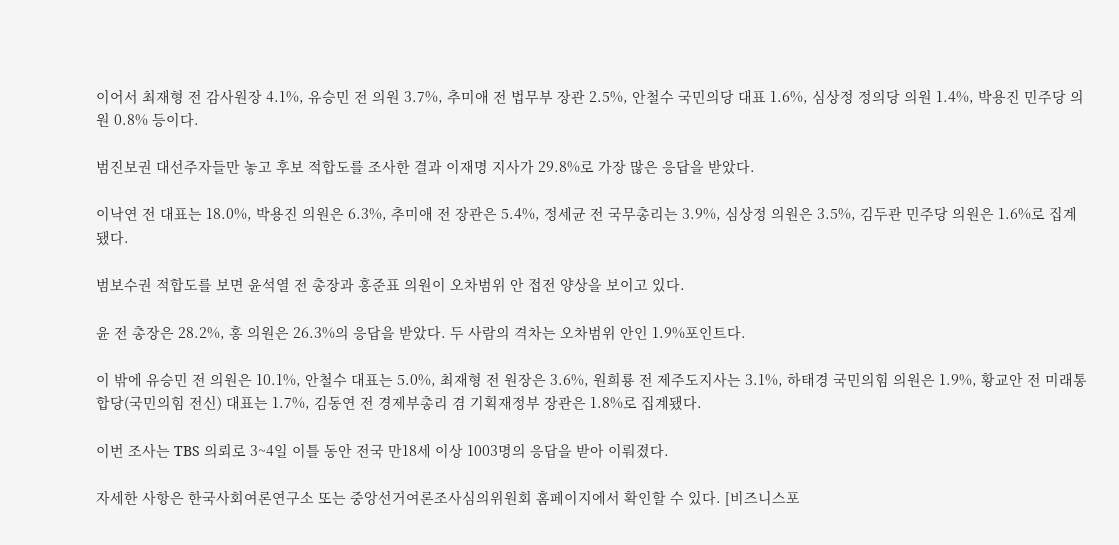이어서 최재형 전 감사원장 4.1%, 유승민 전 의원 3.7%, 추미애 전 법무부 장관 2.5%, 안철수 국민의당 대표 1.6%, 심상정 정의당 의원 1.4%, 박용진 민주당 의원 0.8% 등이다.

범진보권 대선주자들만 놓고 후보 적합도를 조사한 결과 이재명 지사가 29.8%로 가장 많은 응답을 받았다.

이낙연 전 대표는 18.0%, 박용진 의원은 6.3%, 추미애 전 장관은 5.4%, 정세균 전 국무총리는 3.9%, 심상정 의원은 3.5%, 김두관 민주당 의원은 1.6%로 집계됐다.

범보수권 적합도를 보면 윤석열 전 총장과 홍준표 의원이 오차범위 안 접전 양상을 보이고 있다.

윤 전 총장은 28.2%, 홍 의원은 26.3%의 응답을 받았다. 두 사람의 격차는 오차범위 안인 1.9%포인트다.

이 밖에 유승민 전 의원은 10.1%, 안철수 대표는 5.0%, 최재형 전 원장은 3.6%, 원희룡 전 제주도지사는 3.1%, 하태경 국민의힘 의원은 1.9%, 황교안 전 미래통합당(국민의힘 전신) 대표는 1.7%, 김동연 전 경제부총리 겸 기획재정부 장관은 1.8%로 집계됐다.

이번 조사는 TBS 의뢰로 3~4일 이틀 동안 전국 만18세 이상 1003명의 응답을 받아 이뤄졌다.

자세한 사항은 한국사회여론연구소 또는 중앙선거여론조사심의위원회 홈페이지에서 확인할 수 있다. [비즈니스포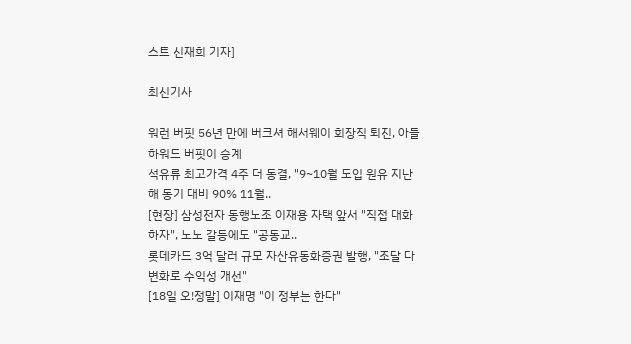스트 신재희 기자]

최신기사

워런 버핏 56년 만에 버크셔 해서웨이 회장직 퇴진, 아들 하워드 버핏이 승계
석유류 최고가격 4주 더 동결, "9~10월 도입 원유 지난해 동기 대비 90% 11월..
[현장] 삼성전자 동행노조 이재용 자택 앞서 "직접 대화하자", 노노 갈등에도 "공동교..
롯데카드 3억 달러 규모 자산유동화증권 발행, "조달 다변화로 수익성 개선"
[18일 오!정말] 이재명 "이 정부는 한다"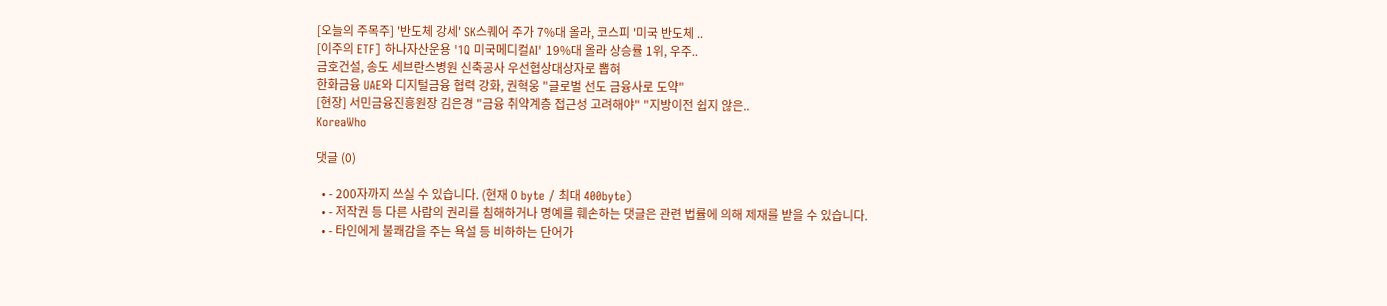[오늘의 주목주] '반도체 강세' SK스퀘어 주가 7%대 올라, 코스피 '미국 반도체 ..
[이주의 ETF] 하나자산운용 '1Q 미국메디컬AI' 19%대 올라 상승률 1위, 우주..
금호건설, 송도 세브란스병원 신축공사 우선협상대상자로 뽑혀
한화금융 UAE와 디지털금융 협력 강화, 권혁웅 "글로벌 선도 금융사로 도약"
[현장] 서민금융진흥원장 김은경 "금융 취약계층 접근성 고려해야" "지방이전 쉽지 않은..
KoreaWho

댓글 (0)

  • - 200자까지 쓰실 수 있습니다. (현재 0 byte / 최대 400byte)
  • - 저작권 등 다른 사람의 권리를 침해하거나 명예를 훼손하는 댓글은 관련 법률에 의해 제재를 받을 수 있습니다.
  • - 타인에게 불쾌감을 주는 욕설 등 비하하는 단어가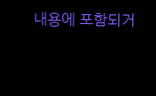내용에 포함되거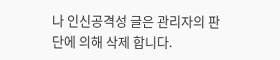나 인신공격성 글은 관리자의 판단에 의해 삭제 합니다.